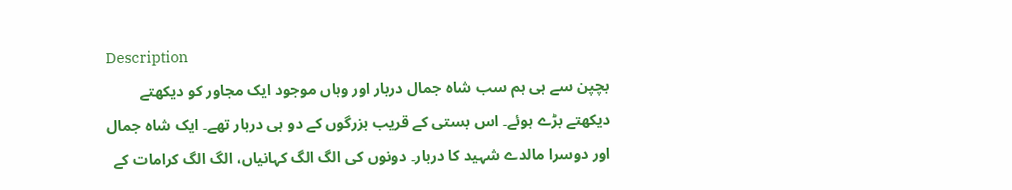Description
بچپن سے ہی ہم سب شاہ جمال دربار اور وہاں موجود ایک مجاور کو دیکھتے دیکھتے بڑے ہوئے۔ اس بستی کے قریب بزرگوں کے دو ہی دربار تھے۔ ایک شاہ جمال اور دوسرا مالدے شہید کا دربار۔ دونوں کی الگ الگ کہانیاں، الگ الگ کرامات کے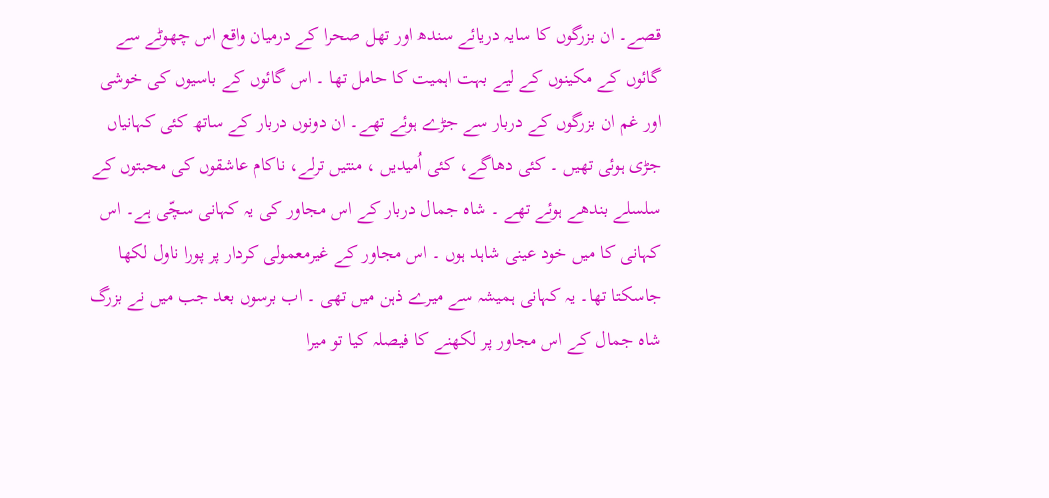قصے۔ ان بزرگوں کا سایہ دریائے سندھ اور تھل صحرا کے درمیان واقع اس چھوٹے سے گائوں کے مکینوں کے لیے بہت اہمیت کا حامل تھا ۔ اس گائوں کے باسیوں کی خوشی اور غم ان بزرگوں کے دربار سے جڑے ہوئے تھے۔ ان دونوں دربار کے ساتھ کئی کہانیاں جڑی ہوئی تھیں ۔ کئی دھاگے، کئی اُمیدیں ، منتیں ترلے، ناکام عاشقوں کی محبتوں کے سلسلے بندھے ہوئے تھے ۔ شاہ جمال دربار کے اس مجاور کی یہ کہانی سچّی ہے۔ اس کہانی کا میں خود عینی شاہد ہوں ۔ اس مجاور کے غیرمعمولی کردار پر پورا ناول لکھا جاسکتا تھا۔ یہ کہانی ہمیشہ سے میرے ذہن میں تھی ۔ اب برسوں بعد جب میں نے بزرگ شاہ جمال کے اس مجاور پر لکھنے کا فیصلہ کیا تو میرا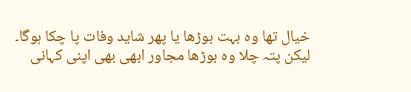خیال تھا وہ بہت بوڑھا یا پھر شاید وفات پا چکا ہوگا۔ لیکن پتہ چلا وہ بوڑھا مجاور ابھی بھی اپنی کہانی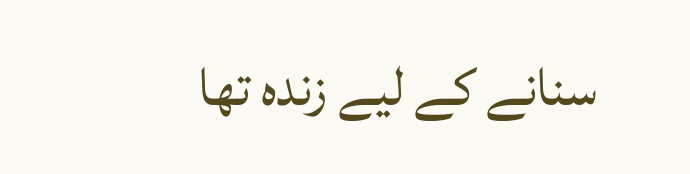سنانے کے لیے زندہ تھا